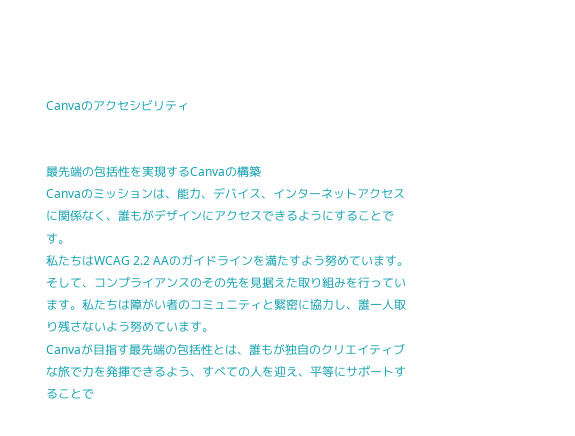Canvaのアクセシビリティ


最先端の包括性を実現するCanvaの構築
Canvaのミッションは、能力、デバイス、インターネットアクセスに関係なく、誰もがデザインにアクセスできるようにすることです。
私たちはWCAG 2.2 AAのガイドラインを満たすよう努めています。そして、コンプライアンスのその先を見据えた取り組みを行っています。私たちは障がい者のコミュニティと緊密に協力し、誰一人取り残さないよう努めています。
Canvaが目指す最先端の包括性とは、誰もが独自のクリエイティブな旅で力を発揮できるよう、すべての人を迎え、平等にサポートすることで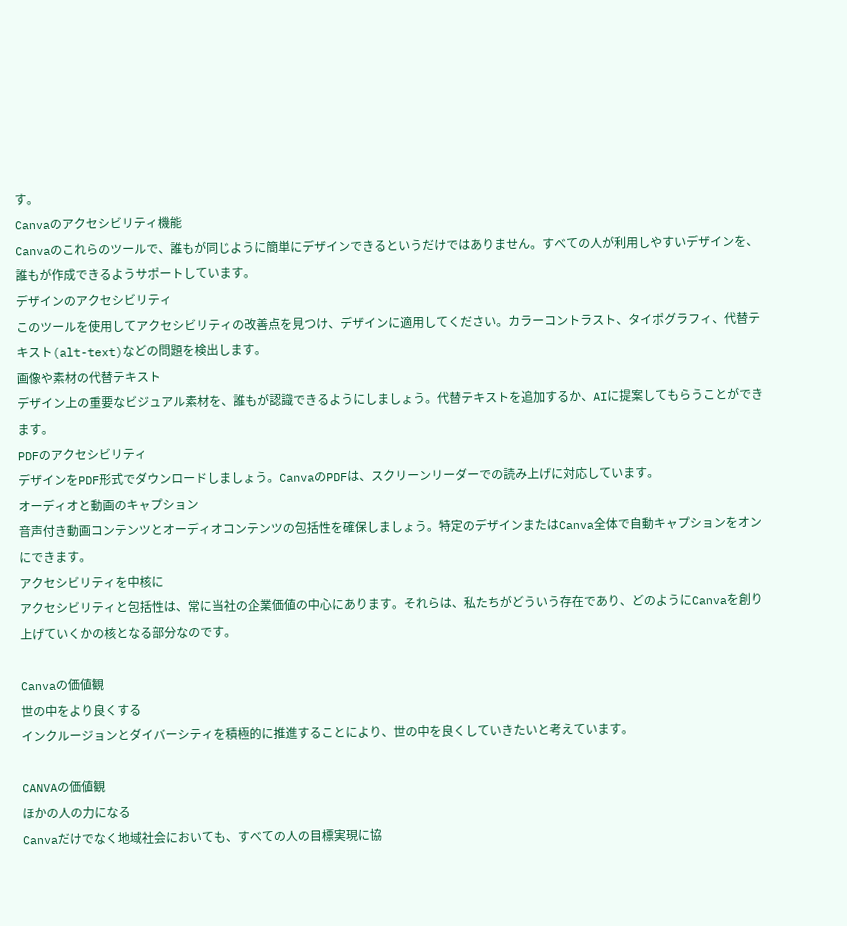す。
Canvaのアクセシビリティ機能
Canvaのこれらのツールで、誰もが同じように簡単にデザインできるというだけではありません。すべての人が利用しやすいデザインを、誰もが作成できるようサポートしています。
デザインのアクセシビリティ
このツールを使用してアクセシビリティの改善点を見つけ、デザインに適用してください。カラーコントラスト、タイポグラフィ、代替テキスト(alt-text)などの問題を検出します。
画像や素材の代替テキスト
デザイン上の重要なビジュアル素材を、誰もが認識できるようにしましょう。代替テキストを追加するか、AIに提案してもらうことができます。
PDFのアクセシビリティ
デザインをPDF形式でダウンロードしましょう。CanvaのPDFは、スクリーンリーダーでの読み上げに対応しています。
オーディオと動画のキャプション
音声付き動画コンテンツとオーディオコンテンツの包括性を確保しましょう。特定のデザインまたはCanva全体で自動キャプションをオンにできます。
アクセシビリティを中核に
アクセシビリティと包括性は、常に当社の企業価値の中心にあります。それらは、私たちがどういう存在であり、どのようにCanvaを創り上げていくかの核となる部分なのです。

Canvaの価値観
世の中をより良くする
インクルージョンとダイバーシティを積極的に推進することにより、世の中を良くしていきたいと考えています。

CANVAの価値観
ほかの人の力になる
Canvaだけでなく地域社会においても、すべての人の目標実現に協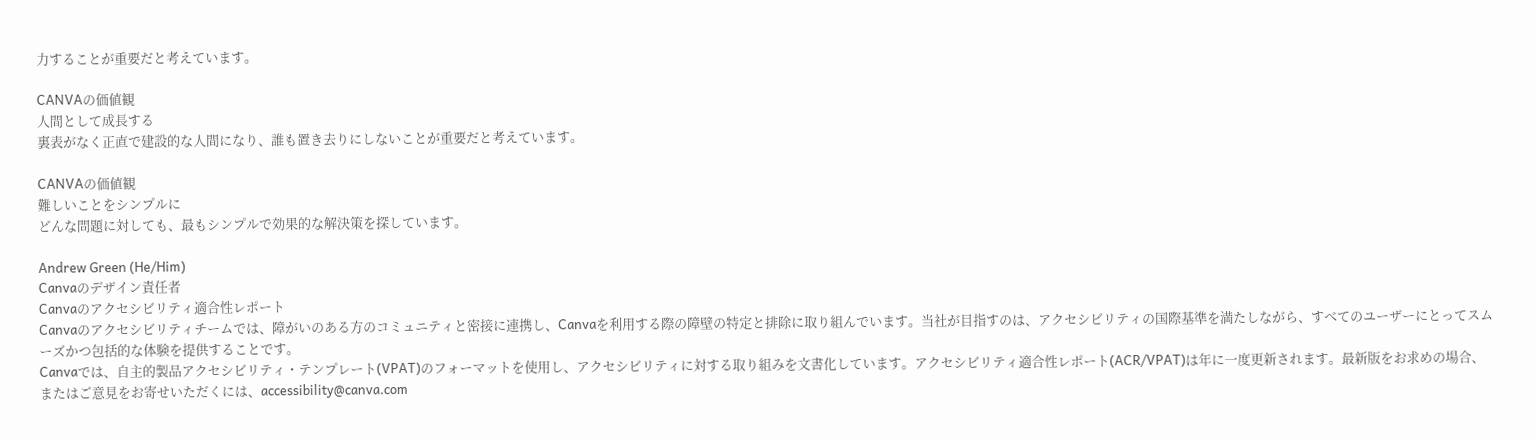力することが重要だと考えています。

CANVAの価値観
人間として成長する
裏表がなく正直で建設的な人間になり、誰も置き去りにしないことが重要だと考えています。

CANVAの価値観
難しいことをシンプルに
どんな問題に対しても、最もシンプルで効果的な解決策を探しています。

Andrew Green (He/Him)
Canvaのデザイン責任者
Canvaのアクセシビリティ適合性レポート
Canvaのアクセシビリティチームでは、障がいのある方のコミュニティと密接に連携し、Canvaを利用する際の障壁の特定と排除に取り組んでいます。当社が目指すのは、アクセシビリティの国際基準を満たしながら、すべてのユーザーにとってスムーズかつ包括的な体験を提供することです。
Canvaでは、自主的製品アクセシビリティ・テンプレート(VPAT)のフォーマットを使用し、アクセシビリティに対する取り組みを文書化しています。アクセシビリティ適合性レポート(ACR/VPAT)は年に一度更新されます。最新版をお求めの場合、またはご意見をお寄せいただくには、accessibility@canva.com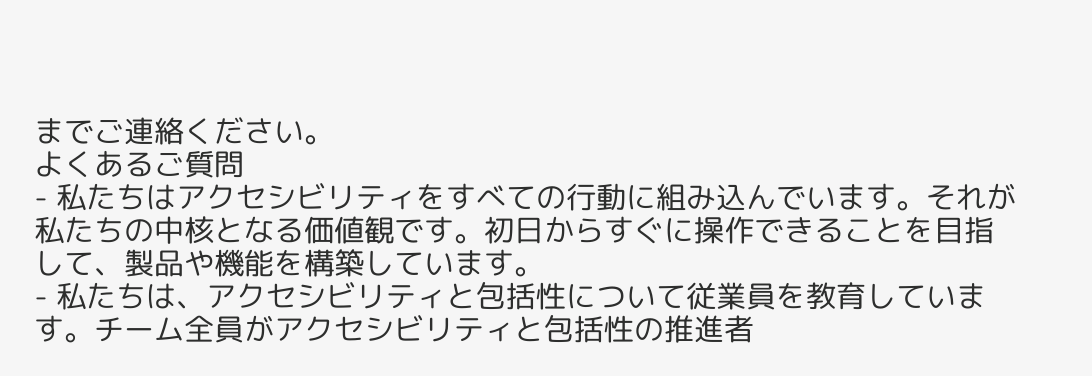までご連絡ください。
よくあるご質問
- 私たちはアクセシビリティをすべての行動に組み込んでいます。それが私たちの中核となる価値観です。初日からすぐに操作できることを目指して、製品や機能を構築しています。
- 私たちは、アクセシビリティと包括性について従業員を教育しています。チーム全員がアクセシビリティと包括性の推進者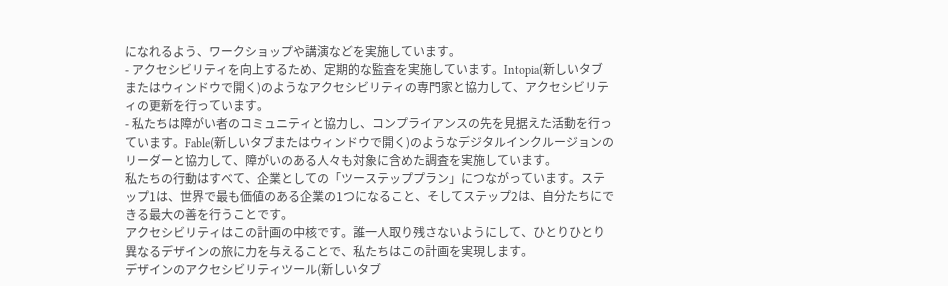になれるよう、ワークショップや講演などを実施しています。
- アクセシビリティを向上するため、定期的な監査を実施しています。Intopia(新しいタブまたはウィンドウで開く)のようなアクセシビリティの専門家と協力して、アクセシビリティの更新を行っています。
- 私たちは障がい者のコミュニティと協力し、コンプライアンスの先を見据えた活動を行っています。Fable(新しいタブまたはウィンドウで開く)のようなデジタルインクルージョンのリーダーと協力して、障がいのある人々も対象に含めた調査を実施しています。
私たちの行動はすべて、企業としての「ツーステッププラン」につながっています。ステップ1は、世界で最も価値のある企業の1つになること、そしてステップ2は、自分たちにできる最大の善を行うことです。
アクセシビリティはこの計画の中核です。誰一人取り残さないようにして、ひとりひとり異なるデザインの旅に力を与えることで、私たちはこの計画を実現します。
デザインのアクセシビリティツール(新しいタブ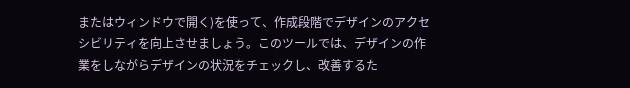またはウィンドウで開く)を使って、作成段階でデザインのアクセシビリティを向上させましょう。このツールでは、デザインの作業をしながらデザインの状況をチェックし、改善するた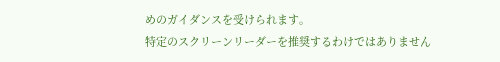めのガイダンスを受けられます。
特定のスクリーンリーダーを推奨するわけではありません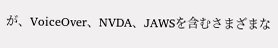が、VoiceOver、NVDA、JAWSを含むさまざまな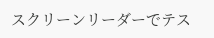スクリーンリーダーでテス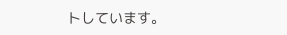トしています。